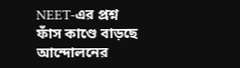NEET-এর প্রশ্ন ফাঁস কাণ্ডে বাড়ছে আন্দোলনের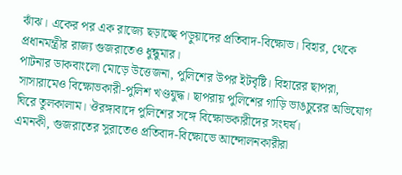ঝাঁঝ। একের পর এক রাজ্যে ছড়াচ্ছে পড়ুয়াদের প্রতিবাদ-বিক্ষোভ। বিহার, থেকে প্রধানমন্ত্রীর রাজ্য গুজরাতেও ধুন্ধুমার।
পাটনার ডাকবাংলো মোড়ে উত্তেজনা, পুলিশের উপর ইটবৃষ্টি। বিহারের ছাপরা, সাসারামেও বিক্ষোভকারী-পুলিশ খণ্ডযুদ্ধ। ছাপরায় পুলিশের গাড়ি ভাঙচুরের অভিযোগ ঘিরে তুলকালাম। ঔরঙ্গাবাদে পুলিশের সঙ্গে বিক্ষোভকারীদের সংঘর্ষ।
এমনকী, গুজরাতের সুরাতেও প্রতিবাদ-বিক্ষোভে আন্দোলনকারীরা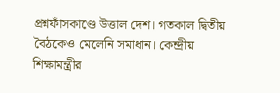প্রশ্নফাঁসকাণ্ডে উত্তাল দেশ। গতকাল দ্বিতীয় বৈঠকেও মেলেনি সমাধান। কেন্দ্রীয় শিক্ষামন্ত্রীর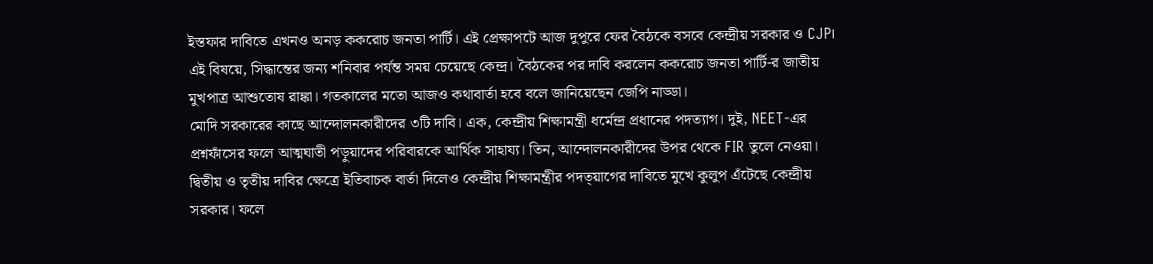ইস্তফার দাবিতে এখনও অনড় ককরোচ জনতা পার্টি। এই প্রেক্ষাপটে আজ দুপুরে ফের বৈঠকে বসবে কেন্দ্রীয় সরকার ও CJP। এই বিষয়ে, সিদ্ধান্তের জন্য শনিবার পর্যন্ত সময় চেয়েছে কেন্দ্র। বৈঠকের পর দাবি করলেন ককরোচ জনতা পার্টি-র জাতীয় মুখপাত্র আশুতোষ রাঙ্কা। গতকালের মতো আজও কথাবার্তা হবে বলে জানিয়েছেন জেপি নাড্ডা।
মোদি সরকারের কাছে আন্দোলনকারীদের ৩টি দাবি। এক, কেন্দ্রীয় শিক্ষামন্ত্রী ধর্মেন্দ্র প্রধানের পদত্যাগ। দুই, NEET-এর প্রশ্নফাঁসের ফলে আত্মঘাতী পড়ুয়াদের পরিবারকে আর্থিক সাহায্য। তিন, আন্দোলনকারীদের উপর থেকে FIR তুলে নেওয়া। দ্বিতীয় ও তৃতীয় দাবির ক্ষেত্রে ইতিবাচক বার্তা দিলেও কেন্দ্রীয় শিক্ষামন্ত্রীর পদত্য়াগের দাবিতে মুখে কুলুপ এঁটেছে কেন্দ্রীয় সরকার। ফলে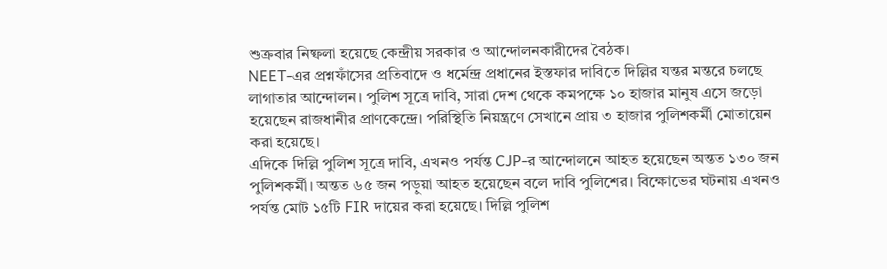শুক্রবার নিষ্ফলা হয়েছে কেন্দ্রীয় সরকার ও আন্দোলনকারীদের বৈঠক।
NEET-এর প্রশ্নফাঁসের প্রতিবাদে ও ধর্মেন্দ্র প্রধানের ইস্তফার দাবিতে দিল্লির যন্তর মন্তরে চলছে লাগাতার আন্দোলন। পুলিশ সূত্রে দাবি, সারা দেশ থেকে কমপক্ষে ১০ হাজার মানুষ এসে জড়ো হয়েছেন রাজধানীর প্রাণকেন্দ্রে। পরিস্থিতি নিয়ন্ত্রণে সেখানে প্রায় ৩ হাজার পুলিশকর্মী মোতায়েন করা হয়েছে।
এদিকে দিল্লি পুলিশ সূত্রে দাবি, এখনও পর্যন্ত CJP-র আন্দোলনে আহত হয়েছেন অন্তত ১৩০ জন পুলিশকর্মী। অন্তত ৬৫ জন পড়ুয়া আহত হয়েছেন বলে দাবি পুলিশের। বিক্ষোভের ঘটনায় এখনও পর্যন্ত মোট ১৫টি FIR দায়ের করা হয়েছে। দিল্লি পুলিশ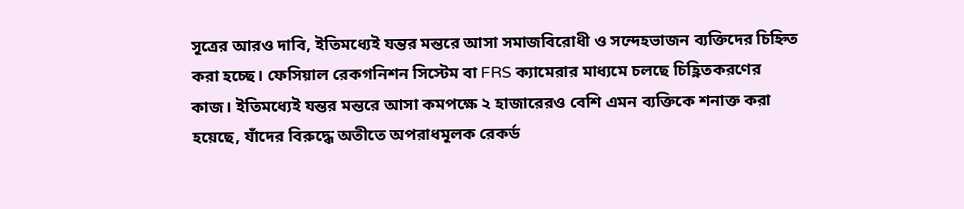সূত্রের আরও দাবি, ইতিমধ্যেই যন্তর মন্তরে আসা সমাজবিরোধী ও সন্দেহভাজন ব্যক্তিদের চিহ্নিত করা হচ্ছে। ফেসিয়াল রেকগনিশন সিস্টেম বা FRS ক্যামেরার মাধ্যমে চলছে চিহ্ণিতকরণের কাজ। ইতিমধ্যেই যন্তর মন্তরে আসা কমপক্ষে ২ হাজারেরও বেশি এমন ব্যক্তিকে শনাক্ত করা হয়েছে, যাঁদের বিরুদ্ধে অতীতে অপরাধমূলক রেকর্ড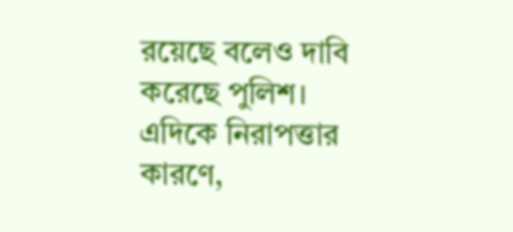রয়েছে বলেও দাবি করেছে পুলিশ।
এদিকে নিরাপত্তার কারণে,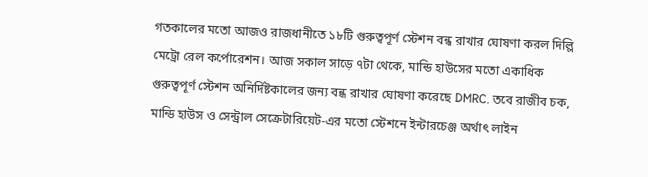গতকালের মতো আজও রাজধানীতে ১৮টি গুরুত্বপূর্ণ স্টেশন বন্ধ রাখার ঘোষণা করল দিল্লি মেট্রো রেল কর্পোরেশন। আজ সকাল সাড়ে ৭টা থেকে, মান্ডি হাউসের মতো একাধিক গুরুত্বপূর্ণ স্টেশন অনির্দিষ্টকালের জন্য বন্ধ রাখার ঘোষণা করেছে DMRC. তবে রাজীব চক, মান্ডি হাউস ও সেন্ট্রাল সেক্রেটারিয়েট-এর মতো স্টেশনে ইন্টারচেঞ্জ অর্থাৎ লাইন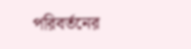পরিবর্তনের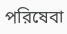পরিষেবা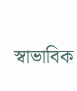স্বাভাবিক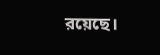রয়েছে।